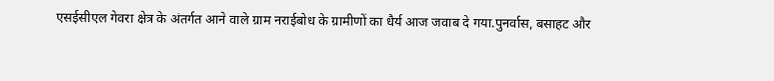एसईसीएल गेवरा क्षेत्र के अंतर्गत आने वाले ग्राम नराईबोध के ग्रामीणों का धैर्य आज जवाब दे गया.पुनर्वास, बसाहट और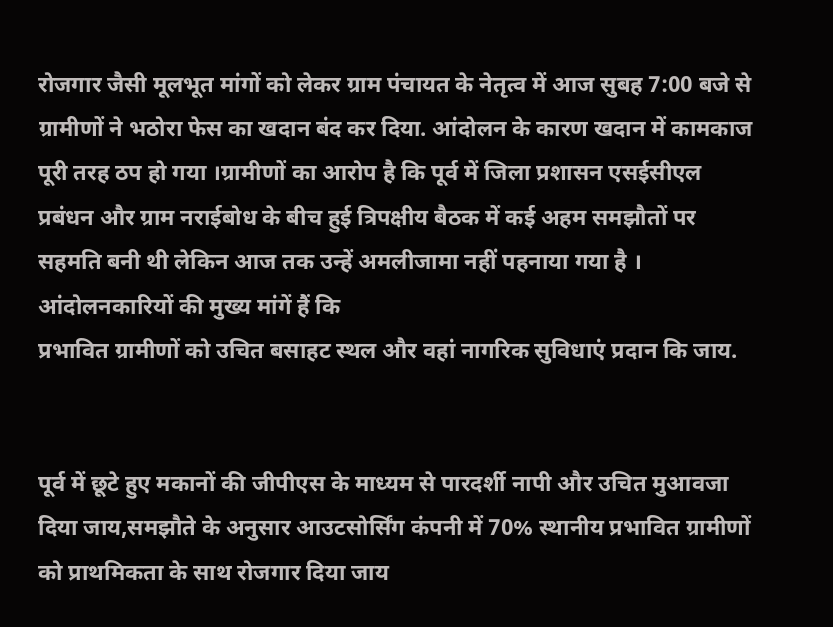रोजगार जैसी मूलभूत मांगों को लेकर ग्राम पंचायत के नेतृत्व में आज सुबह 7:00 बजे से ग्रामीणों ने भठोरा फेस का खदान बंद कर दिया. आंदोलन के कारण खदान में कामकाज पूरी तरह ठप हो गया ।ग्रामीणों का आरोप है कि पूर्व में जिला प्रशासन एसईसीएल प्रबंधन और ग्राम नराईबोध के बीच हुई त्रिपक्षीय बैठक में कई अहम समझौतों पर सहमति बनी थी लेकिन आज तक उन्हें अमलीजामा नहीं पहनाया गया है ।
आंदोलनकारियों की मुख्य मांगें हैं कि
प्रभावित ग्रामीणों को उचित बसाहट स्थल और वहां नागरिक सुविधाएं प्रदान कि जाय.


पूर्व में छूटे हुए मकानों की जीपीएस के माध्यम से पारदर्शी नापी और उचित मुआवजा दिया जाय,समझौते के अनुसार आउटसोर्सिंग कंपनी में 70% स्थानीय प्रभावित ग्रामीणों को प्राथमिकता के साथ रोजगार दिया जाय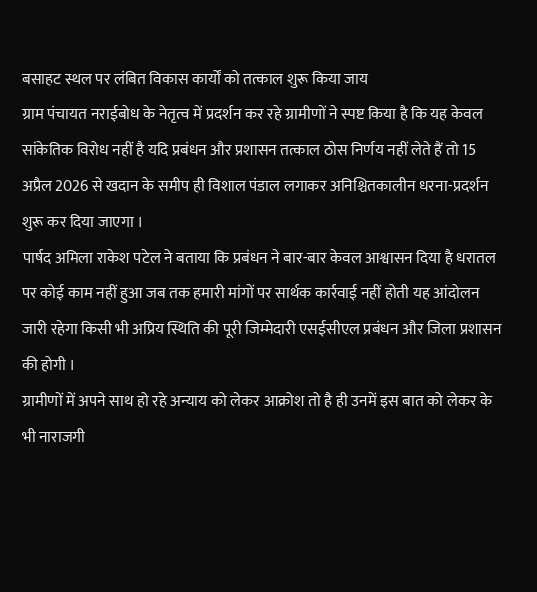बसाहट स्थल पर लंबित विकास कार्यों को तत्काल शुरू किया जाय
ग्राम पंचायत नराईबोध के नेतृत्व में प्रदर्शन कर रहे ग्रामीणों ने स्पष्ट किया है कि यह केवल सांकेतिक विरोध नहीं है यदि प्रबंधन और प्रशासन तत्काल ठोस निर्णय नहीं लेते हैं तो 15 अप्रैल 2026 से खदान के समीप ही विशाल पंडाल लगाकर अनिश्चितकालीन धरना-प्रदर्शन शुरू कर दिया जाएगा ।
पार्षद अमिला राकेश पटेल ने बताया कि प्रबंधन ने बार-बार केवल आश्वासन दिया है धरातल पर कोई काम नहीं हुआ जब तक हमारी मांगों पर सार्थक कार्रवाई नहीं होती यह आंदोलन जारी रहेगा किसी भी अप्रिय स्थिति की पूरी जिम्मेदारी एसईसीएल प्रबंधन और जिला प्रशासन की होगी ।
ग्रामीणों में अपने साथ हो रहे अन्याय को लेकर आक्रोश तो है ही उनमें इस बात को लेकर के भी नाराजगी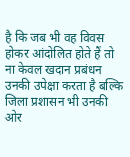है कि जब भी वह विवस होकर आंदोलित होते हैं तो ना केवल खदान प्रबंधन उनकी उपेक्षा करता है बल्कि जिला प्रशासन भी उनकी ओर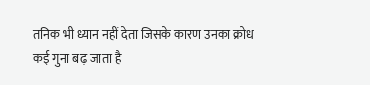तनिक भी ध्यान नहीं देता जिसके कारण उनका क्रोध कई गुना बढ़ जाता है